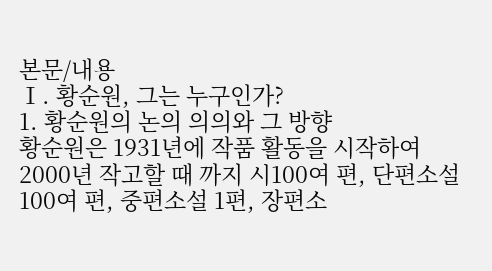본문/내용
Ⅰ. 황순원, 그는 누구인가?
1. 황순원의 논의 의의와 그 방향
황순원은 1931년에 작품 활동을 시작하여 2000년 작고할 때 까지 시100여 편, 단편소설 100여 편, 중편소설 1편, 장편소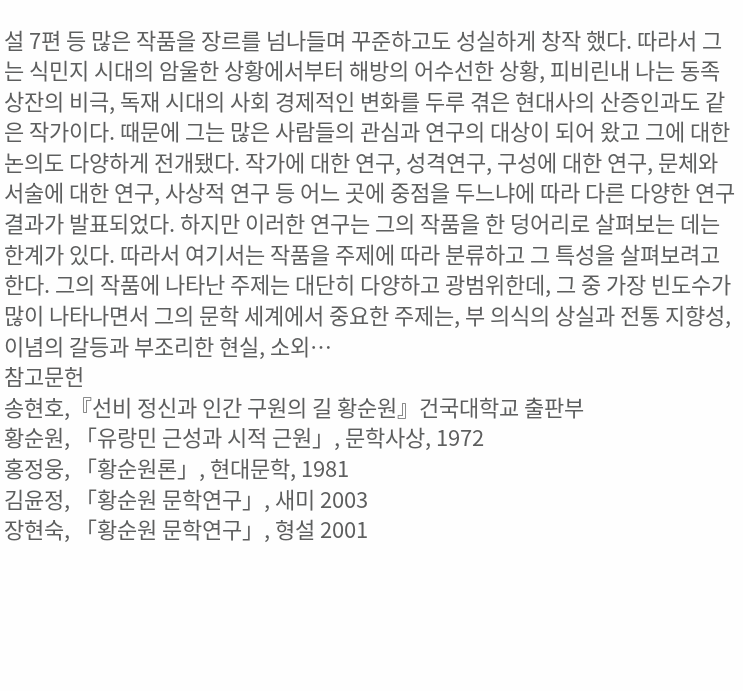설 7편 등 많은 작품을 장르를 넘나들며 꾸준하고도 성실하게 창작 했다. 따라서 그는 식민지 시대의 암울한 상황에서부터 해방의 어수선한 상황, 피비린내 나는 동족상잔의 비극, 독재 시대의 사회 경제적인 변화를 두루 겪은 현대사의 산증인과도 같은 작가이다. 때문에 그는 많은 사람들의 관심과 연구의 대상이 되어 왔고 그에 대한 논의도 다양하게 전개됐다. 작가에 대한 연구, 성격연구, 구성에 대한 연구, 문체와 서술에 대한 연구, 사상적 연구 등 어느 곳에 중점을 두느냐에 따라 다른 다양한 연구결과가 발표되었다. 하지만 이러한 연구는 그의 작품을 한 덩어리로 살펴보는 데는 한계가 있다. 따라서 여기서는 작품을 주제에 따라 분류하고 그 특성을 살펴보려고 한다. 그의 작품에 나타난 주제는 대단히 다양하고 광범위한데, 그 중 가장 빈도수가 많이 나타나면서 그의 문학 세계에서 중요한 주제는, 부 의식의 상실과 전통 지향성, 이념의 갈등과 부조리한 현실, 소외…
참고문헌
송현호,『선비 정신과 인간 구원의 길 황순원』건국대학교 출판부
황순원, 「유랑민 근성과 시적 근원」, 문학사상, 1972
홍정웅, 「황순원론」, 현대문학, 1981
김윤정, 「황순원 문학연구」, 새미 2003
장현숙, 「황순원 문학연구」, 형설 2001